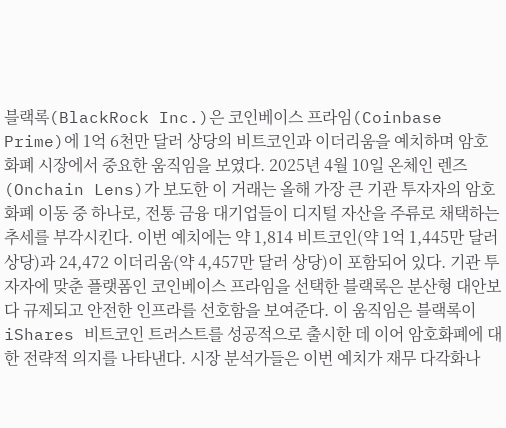블랙록(BlackRock Inc.)은 코인베이스 프라임(Coinbase Prime)에 1억 6천만 달러 상당의 비트코인과 이더리움을 예치하며 암호화폐 시장에서 중요한 움직임을 보였다. 2025년 4월 10일 온체인 렌즈(Onchain Lens)가 보도한 이 거래는 올해 가장 큰 기관 투자자의 암호화폐 이동 중 하나로, 전통 금융 대기업들이 디지털 자산을 주류로 채택하는 추세를 부각시킨다. 이번 예치에는 약 1,814 비트코인(약 1억 1,445만 달러 상당)과 24,472 이더리움(약 4,457만 달러 상당)이 포함되어 있다. 기관 투자자에 맞춘 플랫폼인 코인베이스 프라임을 선택한 블랙록은 분산형 대안보다 규제되고 안전한 인프라를 선호함을 보여준다. 이 움직임은 블랙록이 iShares 비트코인 트러스트를 성공적으로 출시한 데 이어 암호화폐에 대한 전략적 의지를 나타낸다. 시장 분석가들은 이번 예치가 재무 다각화나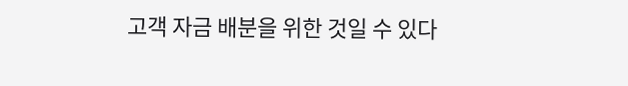고객 자금 배분을 위한 것일 수 있다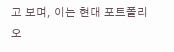고 보며, 이는 현대 포트폴리오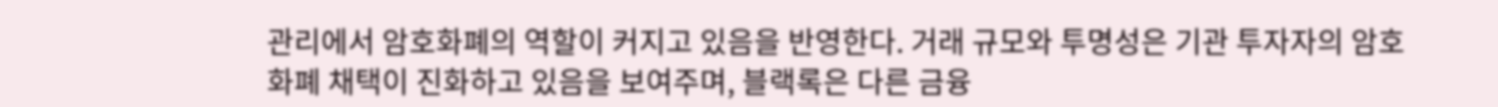관리에서 암호화폐의 역할이 커지고 있음을 반영한다. 거래 규모와 투명성은 기관 투자자의 암호화폐 채택이 진화하고 있음을 보여주며, 블랙록은 다른 금융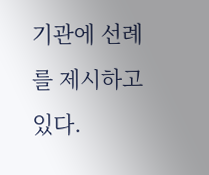기관에 선례를 제시하고 있다.